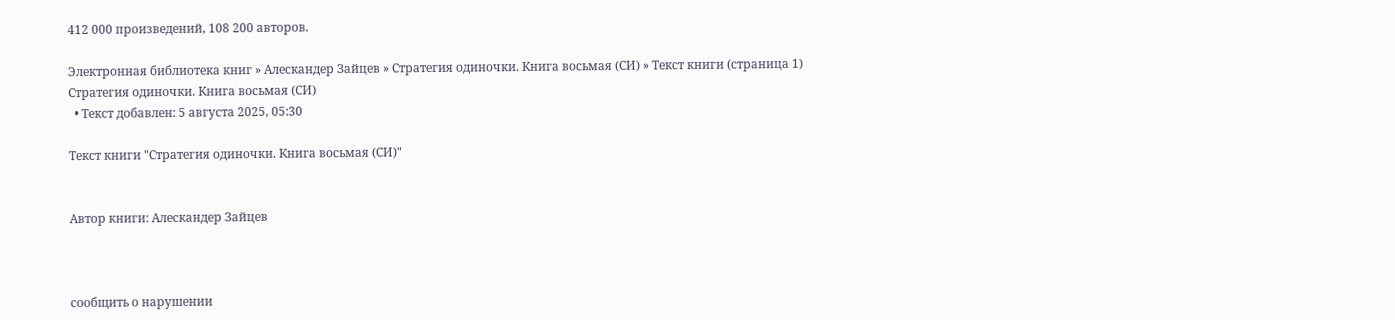412 000 произведений, 108 200 авторов.

Электронная библиотека книг » Алескандер Зайцев » Стратегия одиночки. Книга восьмая (СИ) » Текст книги (страница 1)
Стратегия одиночки. Книга восьмая (СИ)
  • Текст добавлен: 5 августа 2025, 05:30

Текст книги "Стратегия одиночки. Книга восьмая (СИ)"


Автор книги: Алескандер Зайцев



сообщить о нарушении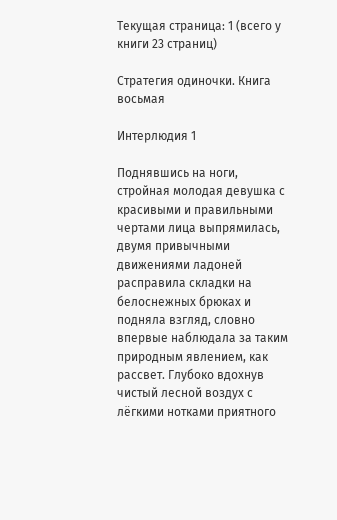Текущая страница: 1 (всего у книги 23 страниц)

Стратегия одиночки. Книга восьмая

Интерлюдия 1

Поднявшись на ноги, стройная молодая девушка с красивыми и правильными чертами лица выпрямилась, двумя привычными движениями ладоней расправила складки на белоснежных брюках и подняла взгляд, словно впервые наблюдала за таким природным явлением, как рассвет. Глубоко вдохнув чистый лесной воздух с лёгкими нотками приятного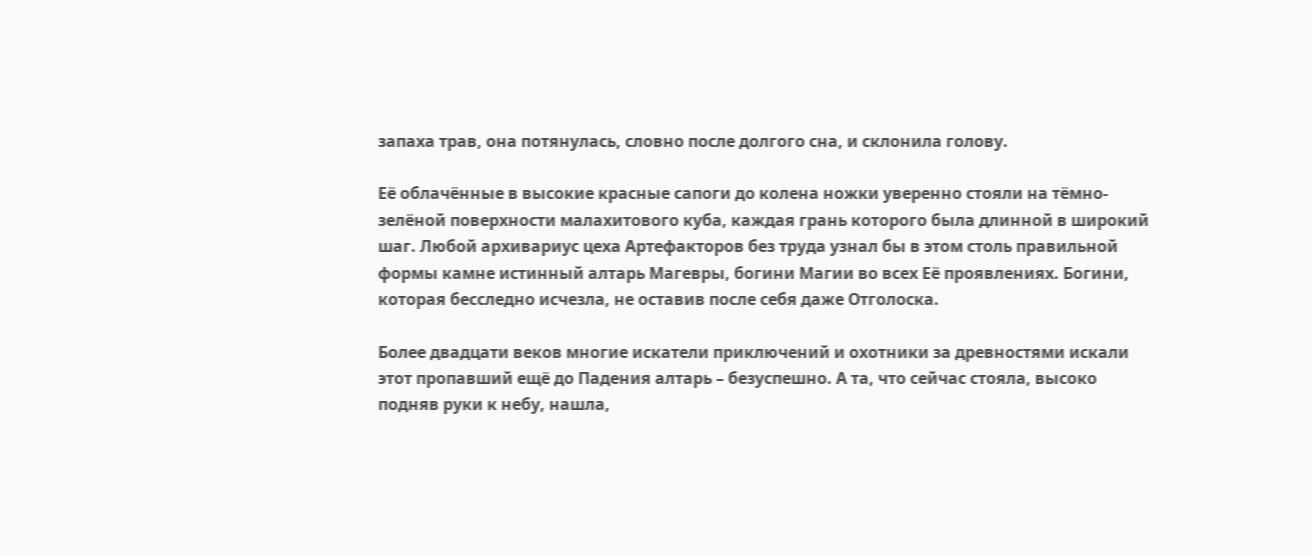запаха трав, она потянулась, словно после долгого сна, и склонила голову.

Её облачённые в высокие красные сапоги до колена ножки уверенно стояли на тёмно-зелёной поверхности малахитового куба, каждая грань которого была длинной в широкий шаг. Любой архивариус цеха Артефакторов без труда узнал бы в этом столь правильной формы камне истинный алтарь Магевры, богини Магии во всех Её проявлениях. Богини, которая бесследно исчезла, не оставив после себя даже Отголоска.

Более двадцати веков многие искатели приключений и охотники за древностями искали этот пропавший ещё до Падения алтарь – безуспешно. А та, что сейчас стояла, высоко подняв руки к небу, нашла,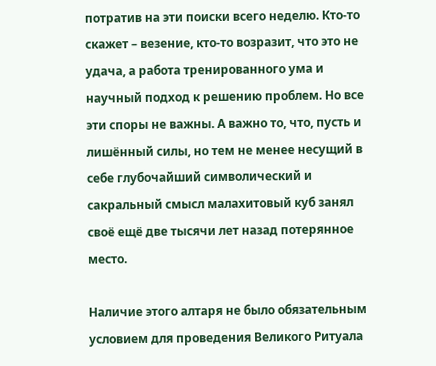потратив на эти поиски всего неделю. Кто-то скажет – везение, кто-то возразит, что это не удача, а работа тренированного ума и научный подход к решению проблем. Но все эти споры не важны. А важно то, что, пусть и лишённый силы, но тем не менее несущий в себе глубочайший символический и сакральный смысл малахитовый куб занял своё ещё две тысячи лет назад потерянное место.

Наличие этого алтаря не было обязательным условием для проведения Великого Ритуала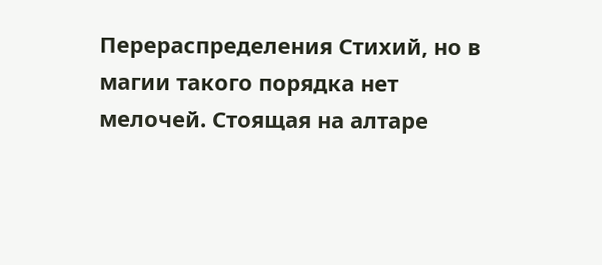Перераспределения Стихий, но в магии такого порядка нет мелочей. Стоящая на алтаре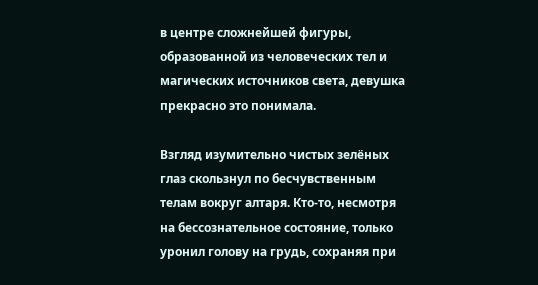в центре сложнейшей фигуры, образованной из человеческих тел и магических источников света, девушка прекрасно это понимала.

Взгляд изумительно чистых зелёных глаз скользнул по бесчувственным телам вокруг алтаря. Кто-то, несмотря на бессознательное состояние, только уронил голову на грудь, сохраняя при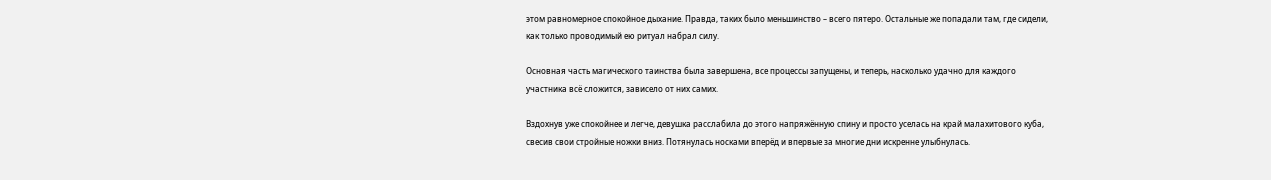этом равномерное спокойное дыхание. Правда, таких было меньшинство – всего пятеро. Остальные же попадали там, где сидели, как только проводимый ею ритуал набрал силу.

Основная часть магического таинства была завершена, все процессы запущены, и теперь, насколько удачно для каждого участника всё сложится, зависело от них самих.

Вздохнув уже спокойнее и легче, девушка расслабила до этого напряжённую спину и просто уселась на край малахитового куба, свесив свои стройные ножки вниз. Потянулась носками вперёд и впервые за многие дни искренне улыбнулась.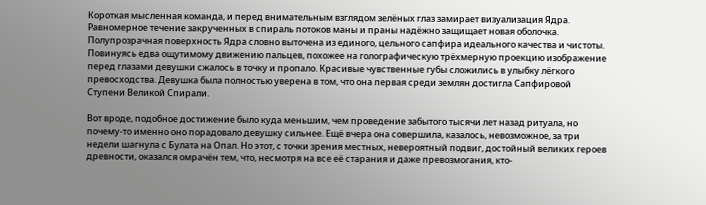Короткая мысленная команда, и перед внимательным взглядом зелёных глаз замирает визуализация Ядра. Равномерное течение закрученных в спираль потоков маны и праны надёжно защищает новая оболочка. Полупрозрачная поверхность Ядра словно выточена из единого, цельного сапфира идеального качества и чистоты. Повинуясь едва ощутимому движению пальцев, похожее на голографическую трёхмерную проекцию изображение перед глазами девушки сжалось в точку и пропало. Красивые чувственные губы сложились в улыбку лёгкого превосходства. Девушка была полностью уверена в том, что она первая среди землян достигла Сапфировой Ступени Великой Спирали.

Вот вроде, подобное достижение было куда меньшим, чем проведение забытого тысячи лет назад ритуала, но почему-то именно оно порадовало девушку сильнее. Ещё вчера она совершила, казалось, невозможное, за три недели шагнула с Булата на Опал. Но этот, с точки зрения местных, невероятный подвиг, достойный великих героев древности, оказался омрачён тем, что, несмотря на все её старания и даже превозмогания, кто-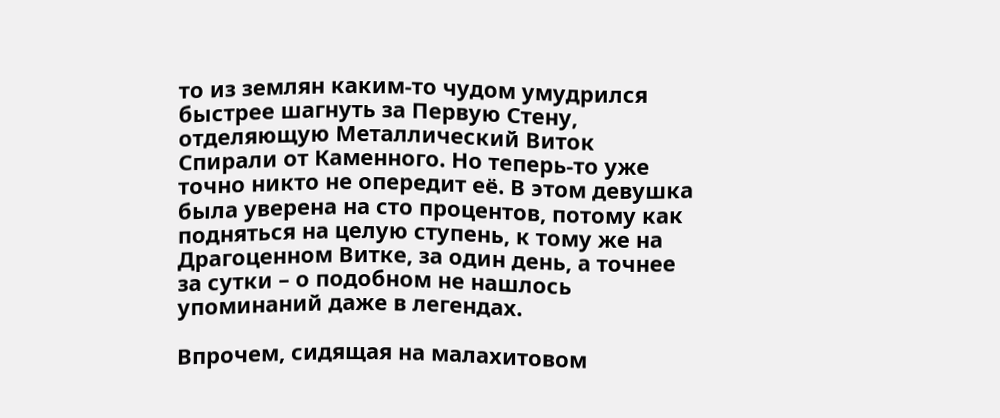то из землян каким-то чудом умудрился быстрее шагнуть за Первую Стену, отделяющую Металлический Виток Спирали от Каменного. Но теперь-то уже точно никто не опередит её. В этом девушка была уверена на сто процентов, потому как подняться на целую ступень, к тому же на Драгоценном Витке, за один день, а точнее за сутки – о подобном не нашлось упоминаний даже в легендах.

Впрочем, сидящая на малахитовом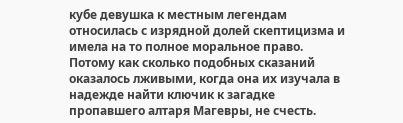кубе девушка к местным легендам относилась с изрядной долей скептицизма и имела на то полное моральное право. Потому как сколько подобных сказаний оказалось лживыми, когда она их изучала в надежде найти ключик к загадке пропавшего алтаря Магевры, не счесть.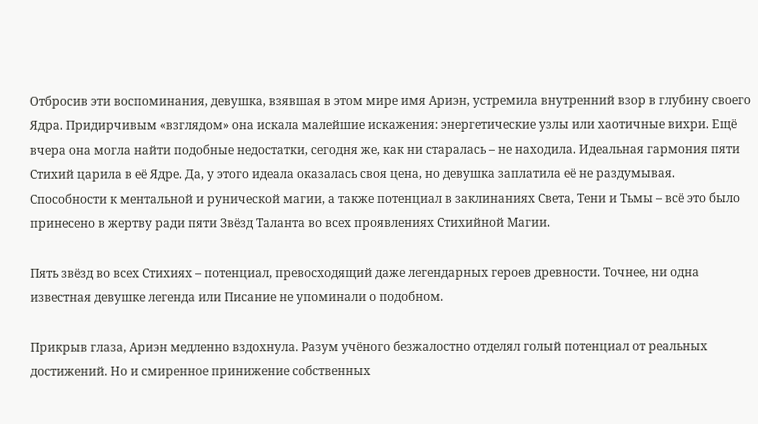Отбросив эти воспоминания, девушка, взявшая в этом мире имя Ариэн, устремила внутренний взор в глубину своего Ядра. Придирчивым «взглядом» она искала малейшие искажения: энергетические узлы или хаотичные вихри. Ещё вчера она могла найти подобные недостатки, сегодня же, как ни старалась – не находила. Идеальная гармония пяти Стихий царила в её Ядре. Да, у этого идеала оказалась своя цена, но девушка заплатила её не раздумывая. Способности к ментальной и рунической магии, а также потенциал в заклинаниях Света, Тени и Тьмы – всё это было принесено в жертву ради пяти Звёзд Таланта во всех проявлениях Стихийной Магии.

Пять звёзд во всех Стихиях – потенциал, превосходящий даже легендарных героев древности. Точнее, ни одна известная девушке легенда или Писание не упоминали о подобном.

Прикрыв глаза, Ариэн медленно вздохнула. Разум учёного безжалостно отделял голый потенциал от реальных достижений. Но и смиренное принижение собственных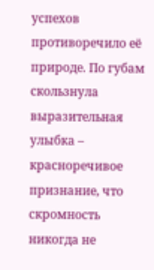успехов противоречило её природе. По губам скользнула выразительная улыбка – красноречивое признание, что скромность никогда не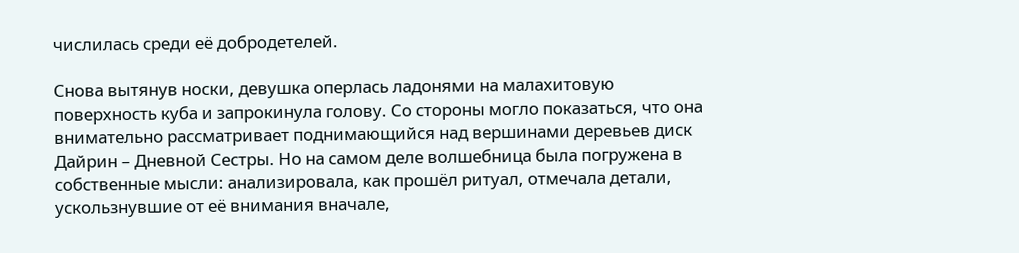числилась среди её добродетелей.

Снова вытянув носки, девушка оперлась ладонями на малахитовую поверхность куба и запрокинула голову. Со стороны могло показаться, что она внимательно рассматривает поднимающийся над вершинами деревьев диск Дайрин – Дневной Сестры. Но на самом деле волшебница была погружена в собственные мысли: анализировала, как прошёл ритуал, отмечала детали, ускользнувшие от её внимания вначале,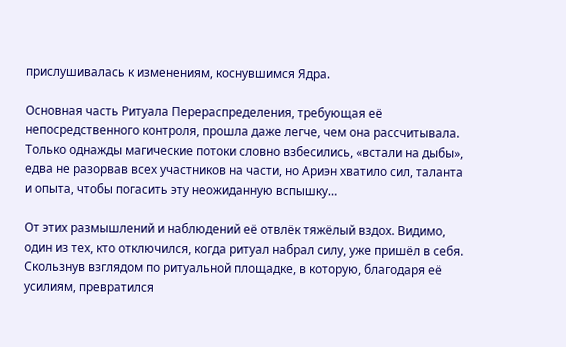прислушивалась к изменениям, коснувшимся Ядра.

Основная часть Ритуала Перераспределения, требующая её непосредственного контроля, прошла даже легче, чем она рассчитывала. Только однажды магические потоки словно взбесились, «встали на дыбы», едва не разорвав всех участников на части, но Ариэн хватило сил, таланта и опыта, чтобы погасить эту неожиданную вспышку…

От этих размышлений и наблюдений её отвлёк тяжёлый вздох. Видимо, один из тех, кто отключился, когда ритуал набрал силу, уже пришёл в себя. Скользнув взглядом по ритуальной площадке, в которую, благодаря её усилиям, превратился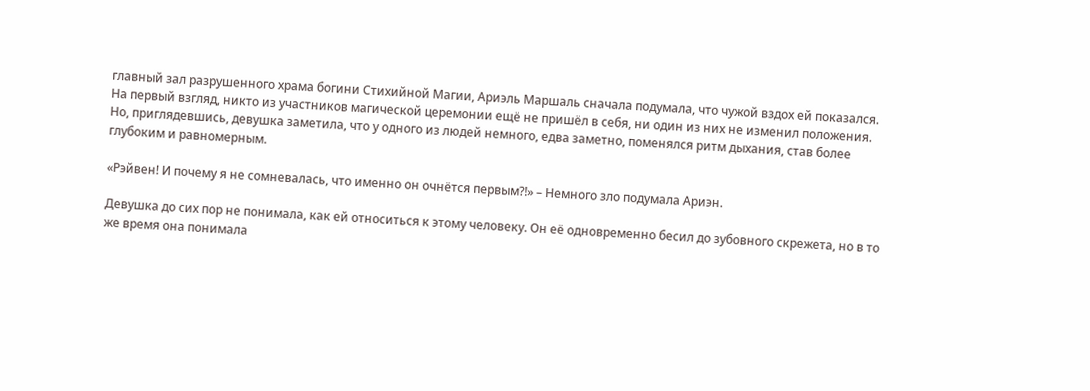главный зал разрушенного храма богини Стихийной Магии, Ариэль Маршаль сначала подумала, что чужой вздох ей показался. На первый взгляд, никто из участников магической церемонии ещё не пришёл в себя, ни один из них не изменил положения. Но, приглядевшись, девушка заметила, что у одного из людей немного, едва заметно, поменялся ритм дыхания, став более глубоким и равномерным.

«Рэйвен! И почему я не сомневалась, что именно он очнётся первым⁈» – Немного зло подумала Ариэн.

Девушка до сих пор не понимала, как ей относиться к этому человеку. Он её одновременно бесил до зубовного скрежета, но в то же время она понимала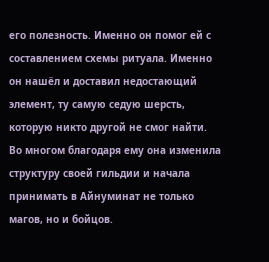его полезность. Именно он помог ей с составлением схемы ритуала. Именно он нашёл и доставил недостающий элемент, ту самую седую шерсть, которую никто другой не смог найти. Во многом благодаря ему она изменила структуру своей гильдии и начала принимать в Айнуминат не только магов, но и бойцов.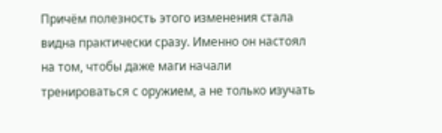Причём полезность этого изменения стала видна практически сразу. Именно он настоял на том, чтобы даже маги начали тренироваться с оружием, а не только изучать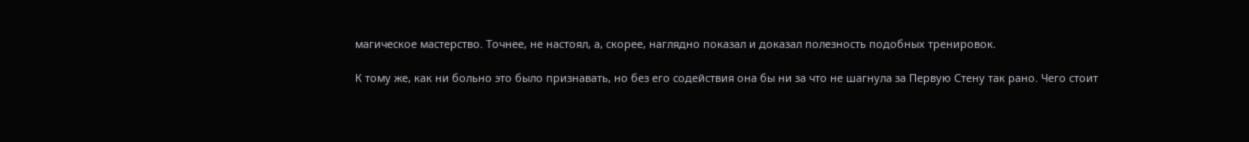магическое мастерство. Точнее, не настоял, а, скорее, наглядно показал и доказал полезность подобных тренировок.

К тому же, как ни больно это было признавать, но без его содействия она бы ни за что не шагнула за Первую Стену так рано. Чего стоит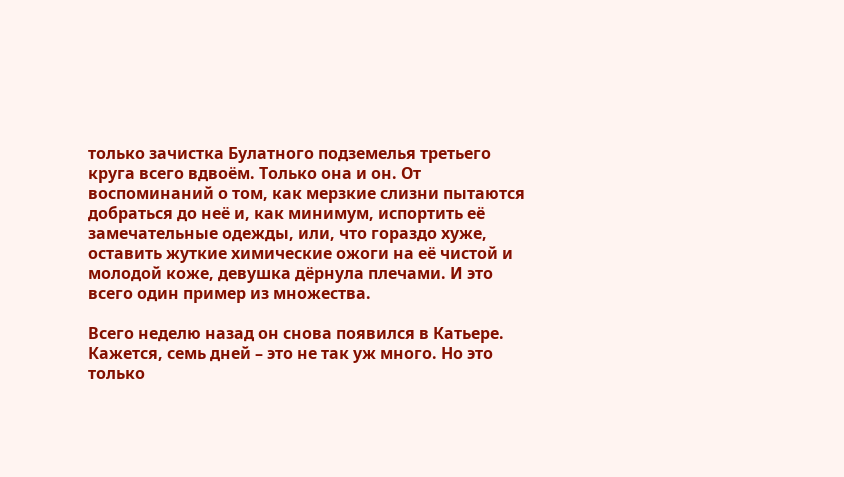только зачистка Булатного подземелья третьего круга всего вдвоём. Только она и он. От воспоминаний о том, как мерзкие слизни пытаются добраться до неё и, как минимум, испортить её замечательные одежды, или, что гораздо хуже, оставить жуткие химические ожоги на её чистой и молодой коже, девушка дёрнула плечами. И это всего один пример из множества.

Всего неделю назад он снова появился в Катьере. Кажется, семь дней – это не так уж много. Но это только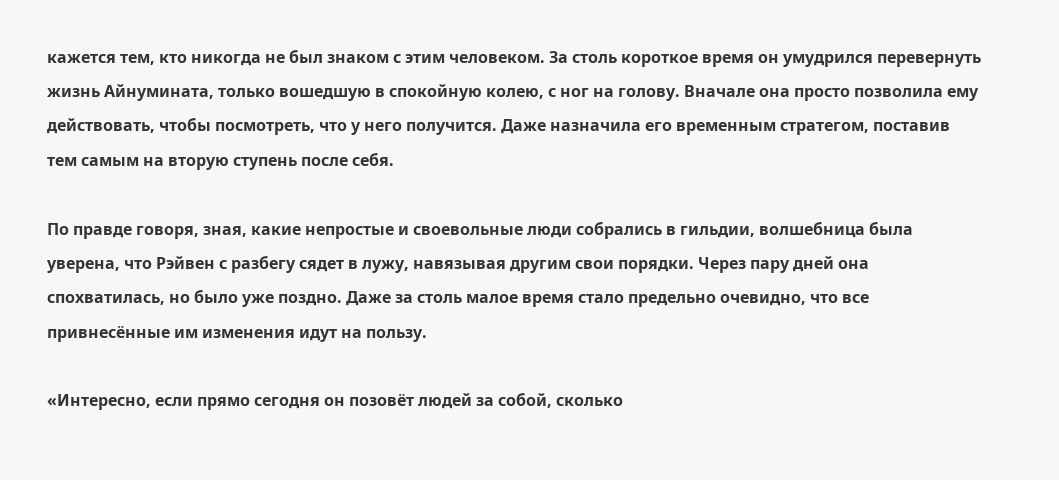кажется тем, кто никогда не был знаком с этим человеком. За столь короткое время он умудрился перевернуть жизнь Айнумината, только вошедшую в спокойную колею, с ног на голову. Вначале она просто позволила ему действовать, чтобы посмотреть, что у него получится. Даже назначила его временным стратегом, поставив тем самым на вторую ступень после себя.

По правде говоря, зная, какие непростые и своевольные люди собрались в гильдии, волшебница была уверена, что Рэйвен с разбегу сядет в лужу, навязывая другим свои порядки. Через пару дней она спохватилась, но было уже поздно. Даже за столь малое время стало предельно очевидно, что все привнесённые им изменения идут на пользу.

«Интересно, если прямо сегодня он позовёт людей за собой, сколько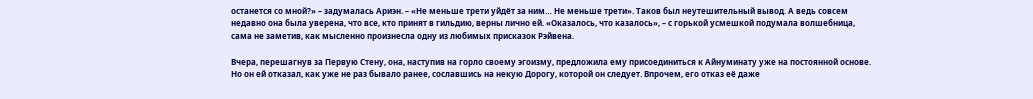останется со мной?» – задумалась Ариэн. – «Не меньше трети уйдёт за ним… Не меньше трети». Таков был неутешительный вывод. А ведь совсем недавно она была уверена, что все, кто принят в гильдию, верны лично ей. «Оказалось, что казалось», – с горькой усмешкой подумала волшебница, сама не заметив, как мысленно произнесла одну из любимых присказок Рэйвена.

Вчера, перешагнув за Первую Стену, она, наступив на горло своему эгоизму, предложила ему присоединиться к Айнуминату уже на постоянной основе. Но он ей отказал, как уже не раз бывало ранее, сославшись на некую Дорогу, которой он следует. Впрочем, его отказ её даже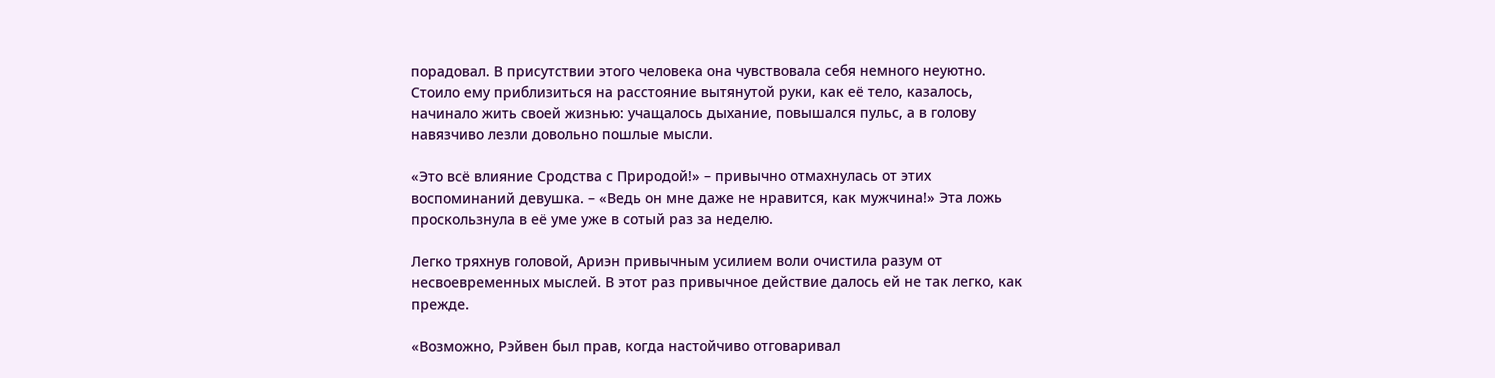порадовал. В присутствии этого человека она чувствовала себя немного неуютно. Стоило ему приблизиться на расстояние вытянутой руки, как её тело, казалось, начинало жить своей жизнью: учащалось дыхание, повышался пульс, а в голову навязчиво лезли довольно пошлые мысли.

«Это всё влияние Сродства с Природой!» – привычно отмахнулась от этих воспоминаний девушка. – «Ведь он мне даже не нравится, как мужчина!» Эта ложь проскользнула в её уме уже в сотый раз за неделю.

Легко тряхнув головой, Ариэн привычным усилием воли очистила разум от несвоевременных мыслей. В этот раз привычное действие далось ей не так легко, как прежде.

«Возможно, Рэйвен был прав, когда настойчиво отговаривал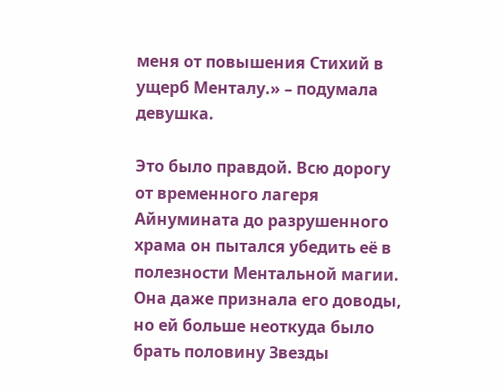меня от повышения Стихий в ущерб Менталу.» – подумала девушка.

Это было правдой. Всю дорогу от временного лагеря Айнумината до разрушенного храма он пытался убедить её в полезности Ментальной магии. Она даже признала его доводы, но ей больше неоткуда было брать половину Звезды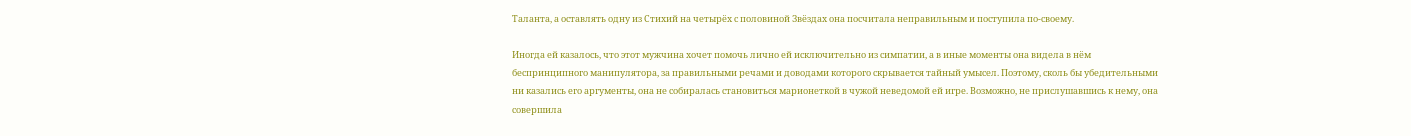Таланта, а оставлять одну из Стихий на четырёх с половиной Звёздах она посчитала неправильным и поступила по-своему.

Иногда ей казалось, что этот мужчина хочет помочь лично ей исключительно из симпатии, а в иные моменты она видела в нём беспринципного манипулятора, за правильными речами и доводами которого скрывается тайный умысел. Поэтому, сколь бы убедительными ни казались его аргументы, она не собиралась становиться марионеткой в чужой неведомой ей игре. Возможно, не прислушавшись к нему, она совершила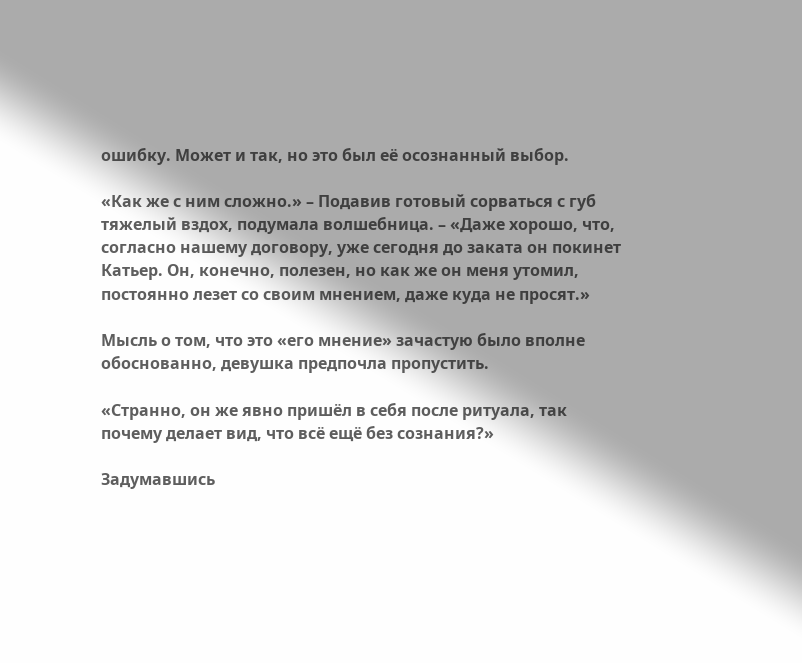ошибку. Может и так, но это был её осознанный выбор.

«Как же с ним сложно.» – Подавив готовый сорваться с губ тяжелый вздох, подумала волшебница. – «Даже хорошо, что, согласно нашему договору, уже сегодня до заката он покинет Катьер. Он, конечно, полезен, но как же он меня утомил, постоянно лезет со своим мнением, даже куда не просят.»

Мысль о том, что это «его мнение» зачастую было вполне обоснованно, девушка предпочла пропустить.

«Странно, он же явно пришёл в себя после ритуала, так почему делает вид, что всё ещё без сознания?»

Задумавшись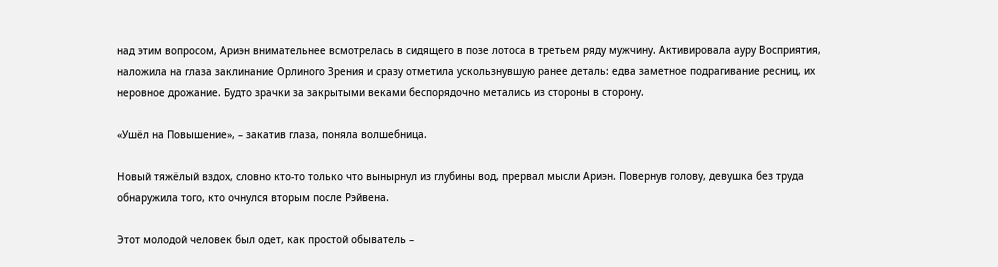над этим вопросом, Ариэн внимательнее всмотрелась в сидящего в позе лотоса в третьем ряду мужчину. Активировала ауру Восприятия, наложила на глаза заклинание Орлиного Зрения и сразу отметила ускользнувшую ранее деталь: едва заметное подрагивание ресниц, их неровное дрожание. Будто зрачки за закрытыми веками беспорядочно метались из стороны в сторону.

«Ушёл на Повышение», – закатив глаза, поняла волшебница.

Новый тяжёлый вздох, словно кто-то только что вынырнул из глубины вод, прервал мысли Ариэн. Повернув голову, девушка без труда обнаружила того, кто очнулся вторым после Рэйвена.

Этот молодой человек был одет, как простой обыватель –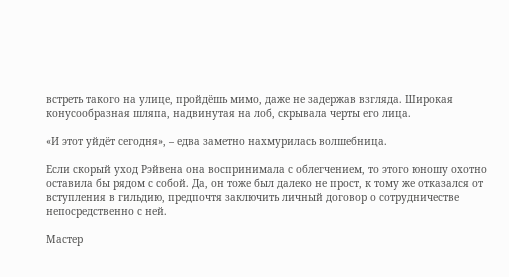встреть такого на улице, пройдёшь мимо, даже не задержав взгляда. Широкая конусообразная шляпа, надвинутая на лоб, скрывала черты его лица.

«И этот уйдёт сегодня», – едва заметно нахмурилась волшебница.

Если скорый уход Рэйвена она воспринимала с облегчением, то этого юношу охотно оставила бы рядом с собой. Да, он тоже был далеко не прост, к тому же отказался от вступления в гильдию, предпочтя заключить личный договор о сотрудничестве непосредственно с ней.

Мастер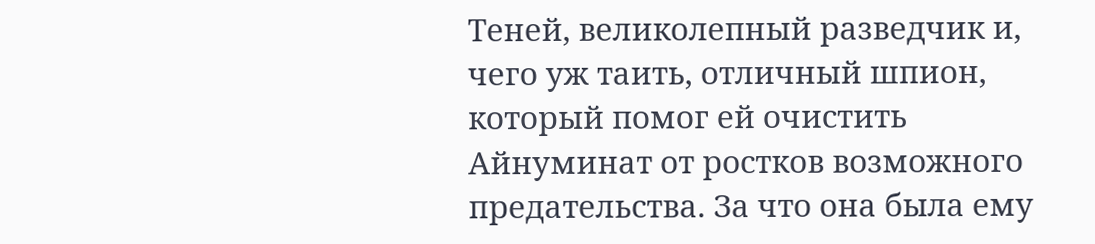Теней, великолепный разведчик и, чего уж таить, отличный шпион, который помог ей очистить Айнуминат от ростков возможного предательства. За что она была ему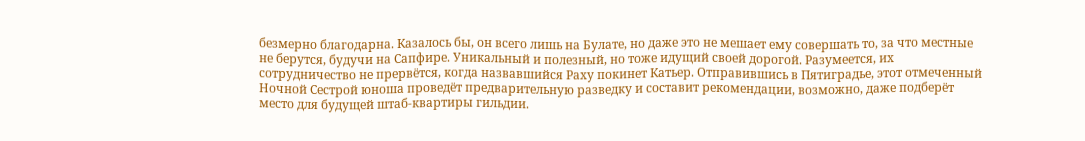безмерно благодарна. Казалось бы, он всего лишь на Булате, но даже это не мешает ему совершать то, за что местные не берутся, будучи на Сапфире. Уникальный и полезный, но тоже идущий своей дорогой. Разумеется, их сотрудничество не прервётся, когда назвавшийся Раху покинет Катьер. Отправившись в Пятиградье, этот отмеченный Ночной Сестрой юноша проведёт предварительную разведку и составит рекомендации, возможно, даже подберёт место для будущей штаб-квартиры гильдии.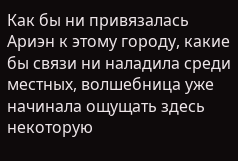Как бы ни привязалась Ариэн к этому городу, какие бы связи ни наладила среди местных, волшебница уже начинала ощущать здесь некоторую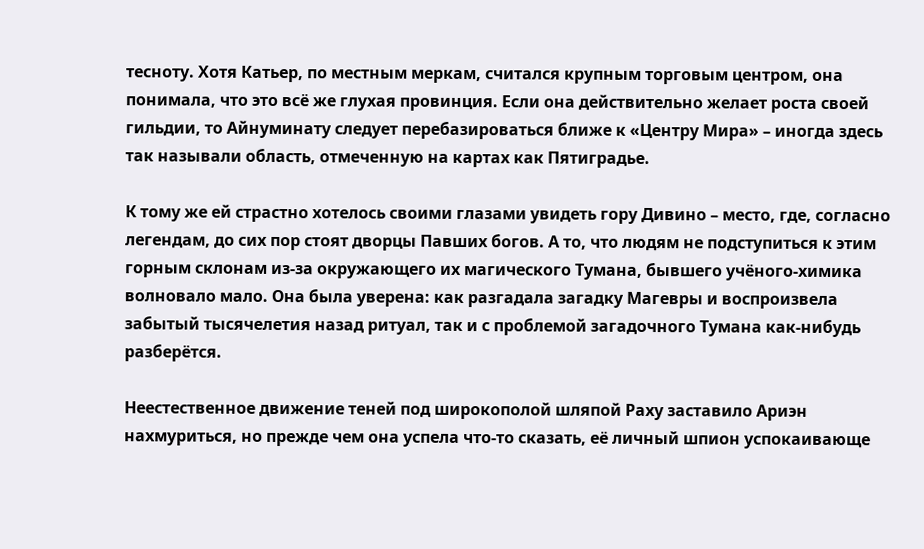тесноту. Хотя Катьер, по местным меркам, считался крупным торговым центром, она понимала, что это всё же глухая провинция. Если она действительно желает роста своей гильдии, то Айнуминату следует перебазироваться ближе к «Центру Мира» – иногда здесь так называли область, отмеченную на картах как Пятиградье.

К тому же ей страстно хотелось своими глазами увидеть гору Дивино – место, где, согласно легендам, до сих пор стоят дворцы Павших богов. А то, что людям не подступиться к этим горным склонам из-за окружающего их магического Тумана, бывшего учёного-химика волновало мало. Она была уверена: как разгадала загадку Магевры и воспроизвела забытый тысячелетия назад ритуал, так и с проблемой загадочного Тумана как-нибудь разберётся.

Неестественное движение теней под широкополой шляпой Раху заставило Ариэн нахмуриться, но прежде чем она успела что-то сказать, её личный шпион успокаивающе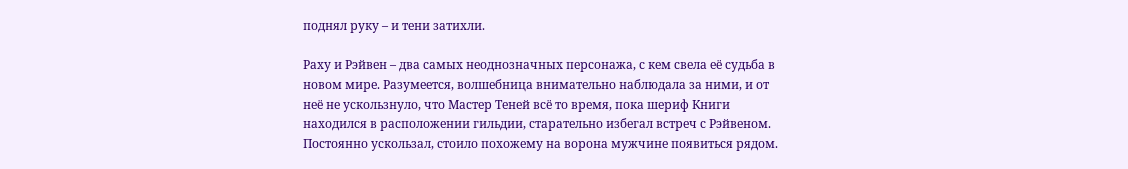поднял руку – и тени затихли.

Раху и Рэйвен – два самых неоднозначных персонажа, с кем свела её судьба в новом мире. Разумеется, волшебница внимательно наблюдала за ними, и от неё не ускользнуло, что Мастер Теней всё то время, пока шериф Книги находился в расположении гильдии, старательно избегал встреч с Рэйвеном. Постоянно ускользал, стоило похожему на ворона мужчине появиться рядом.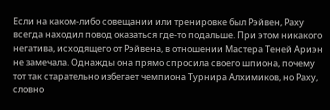Если на каком-либо совещании или тренировке был Рэйвен, Раху всегда находил повод оказаться где-то подальше. При этом никакого негатива, исходящего от Рэйвена, в отношении Мастера Теней Ариэн не замечала. Однажды она прямо спросила своего шпиона, почему тот так старательно избегает чемпиона Турнира Алхимиков, но Раху, словно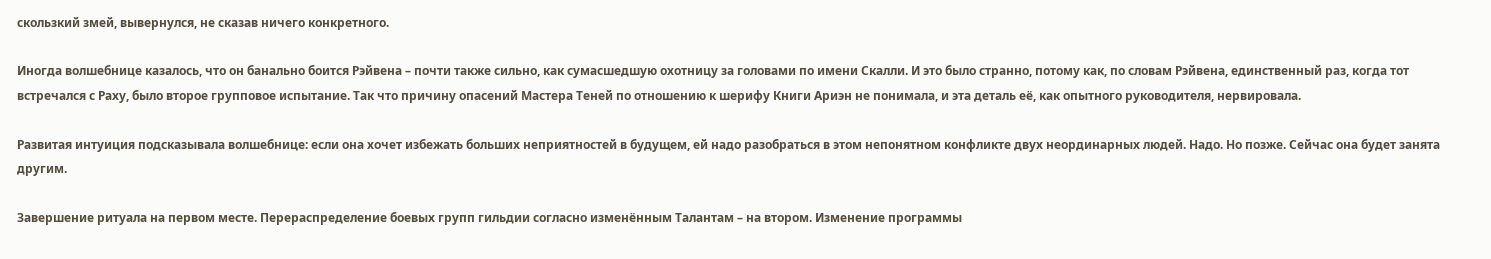скользкий змей, вывернулся, не сказав ничего конкретного.

Иногда волшебнице казалось, что он банально боится Рэйвена – почти также сильно, как сумасшедшую охотницу за головами по имени Скалли. И это было странно, потому как, по словам Рэйвена, единственный раз, когда тот встречался с Раху, было второе групповое испытание. Так что причину опасений Мастера Теней по отношению к шерифу Книги Ариэн не понимала, и эта деталь её, как опытного руководителя, нервировала.

Развитая интуиция подсказывала волшебнице: если она хочет избежать больших неприятностей в будущем, ей надо разобраться в этом непонятном конфликте двух неординарных людей. Надо. Но позже. Сейчас она будет занята другим.

Завершение ритуала на первом месте. Перераспределение боевых групп гильдии согласно изменённым Талантам – на втором. Изменение программы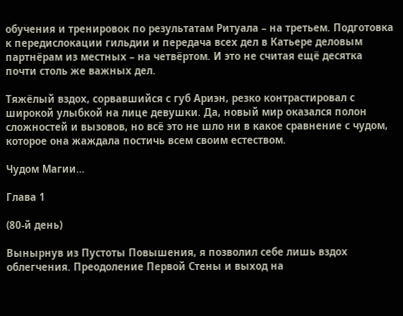обучения и тренировок по результатам Ритуала – на третьем. Подготовка к передислокации гильдии и передача всех дел в Катьере деловым партнёрам из местных – на четвёртом. И это не считая ещё десятка почти столь же важных дел.

Тяжёлый вздох, сорвавшийся с губ Ариэн, резко контрастировал с широкой улыбкой на лице девушки. Да, новый мир оказался полон сложностей и вызовов, но всё это не шло ни в какое сравнение с чудом, которое она жаждала постичь всем своим естеством.

Чудом Магии…

Глава 1

(80-й день)

Вынырнув из Пустоты Повышения, я позволил себе лишь вздох облегчения. Преодоление Первой Стены и выход на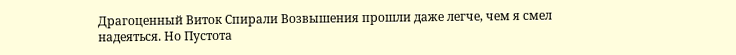Драгоценный Виток Спирали Возвышения прошли даже легче, чем я смел надеяться. Но Пустота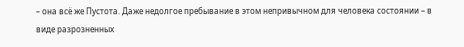– она всё же Пустота. Даже недолгое пребывание в этом непривычном для человека состоянии – в виде разрозненных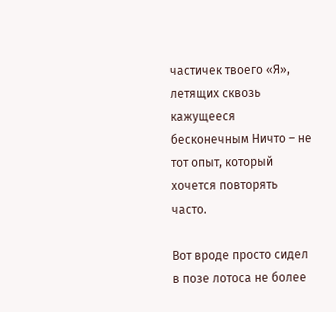частичек твоего «Я», летящих сквозь кажущееся бесконечным Ничто – не тот опыт, который хочется повторять часто.

Вот вроде просто сидел в позе лотоса не более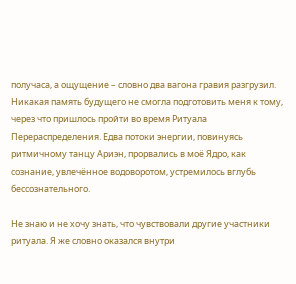получаса, а ощущение – словно два вагона гравия разгрузил. Никакая память будущего не смогла подготовить меня к тому, через что пришлось пройти во время Ритуала Перераспределения. Едва потоки энергии, повинуясь ритмичному танцу Ариэн, прорвались в моё Ядро, как сознание, увлечённое водоворотом, устремилось вглубь бессознательного.

Не знаю и не хочу знать, что чувствовали другие участники ритуала. Я же словно оказался внутри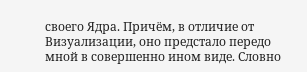своего Ядра. Причём, в отличие от Визуализации, оно предстало передо мной в совершенно ином виде. Словно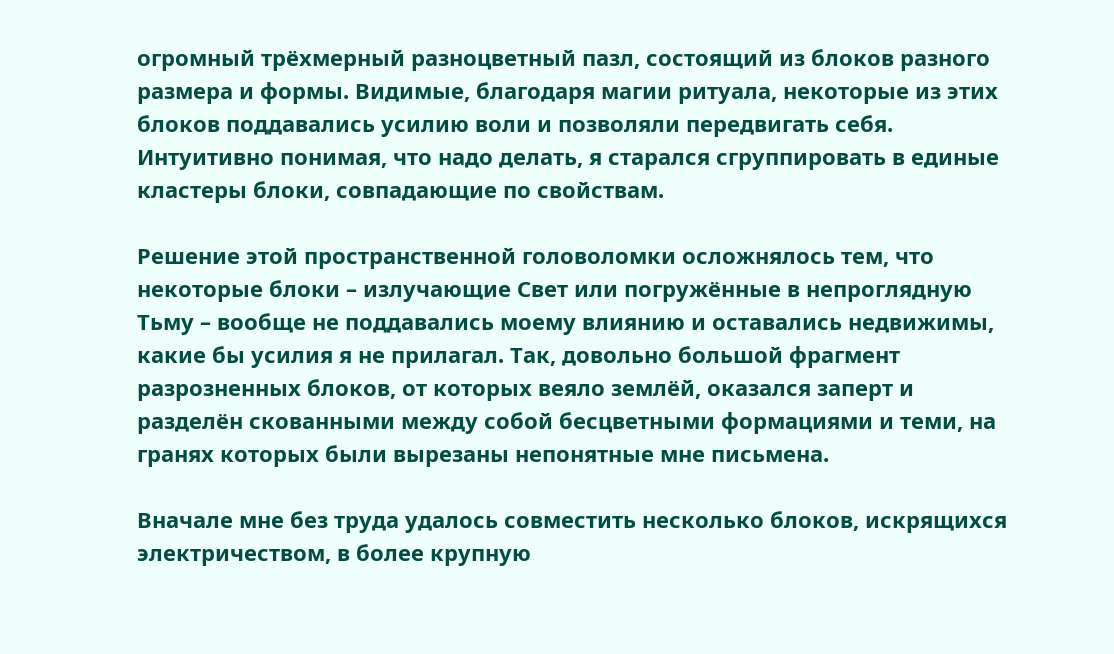огромный трёхмерный разноцветный пазл, состоящий из блоков разного размера и формы. Видимые, благодаря магии ритуала, некоторые из этих блоков поддавались усилию воли и позволяли передвигать себя. Интуитивно понимая, что надо делать, я старался сгруппировать в единые кластеры блоки, совпадающие по свойствам.

Решение этой пространственной головоломки осложнялось тем, что некоторые блоки – излучающие Свет или погружённые в непроглядную Тьму – вообще не поддавались моему влиянию и оставались недвижимы, какие бы усилия я не прилагал. Так, довольно большой фрагмент разрозненных блоков, от которых веяло землёй, оказался заперт и разделён скованными между собой бесцветными формациями и теми, на гранях которых были вырезаны непонятные мне письмена.

Вначале мне без труда удалось совместить несколько блоков, искрящихся электричеством, в более крупную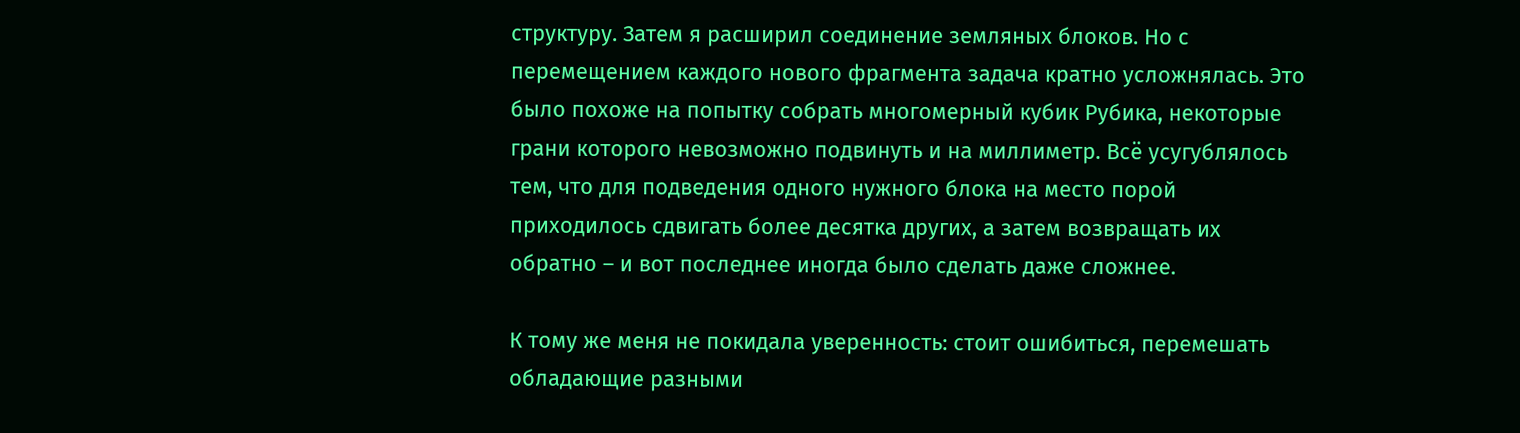структуру. Затем я расширил соединение земляных блоков. Но с перемещением каждого нового фрагмента задача кратно усложнялась. Это было похоже на попытку собрать многомерный кубик Рубика, некоторые грани которого невозможно подвинуть и на миллиметр. Всё усугублялось тем, что для подведения одного нужного блока на место порой приходилось сдвигать более десятка других, а затем возвращать их обратно – и вот последнее иногда было сделать даже сложнее.

К тому же меня не покидала уверенность: стоит ошибиться, перемешать обладающие разными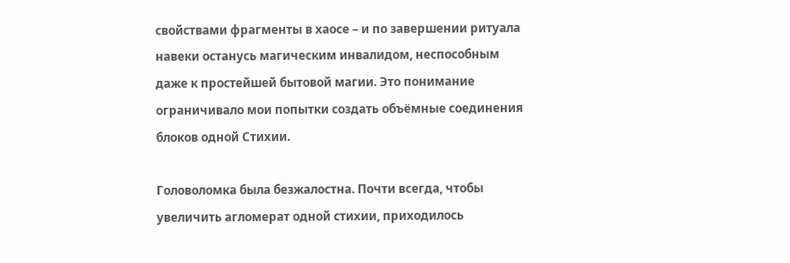свойствами фрагменты в хаосе – и по завершении ритуала навеки останусь магическим инвалидом, неспособным даже к простейшей бытовой магии. Это понимание ограничивало мои попытки создать объёмные соединения блоков одной Стихии.

Головоломка была безжалостна. Почти всегда, чтобы увеличить агломерат одной стихии, приходилось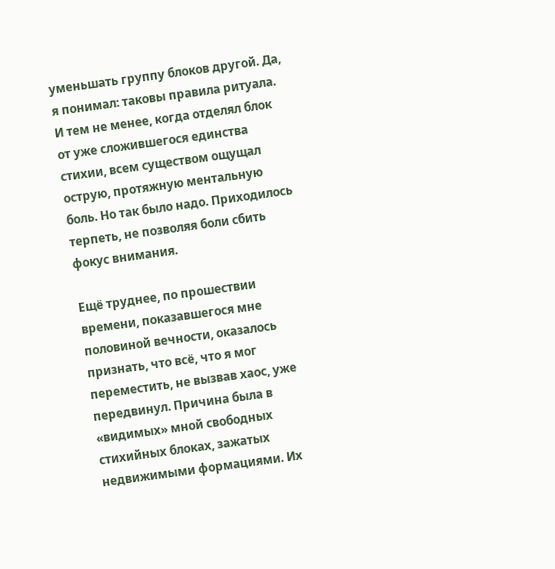уменьшать группу блоков другой. Да, я понимал: таковы правила ритуала. И тем не менее, когда отделял блок от уже сложившегося единства стихии, всем существом ощущал острую, протяжную ментальную боль. Но так было надо. Приходилось терпеть, не позволяя боли сбить фокус внимания.

Ещё труднее, по прошествии времени, показавшегося мне половиной вечности, оказалось признать, что всё, что я мог переместить, не вызвав хаос, уже передвинул. Причина была в «видимых» мной свободных стихийных блоках, зажатых недвижимыми формациями. Их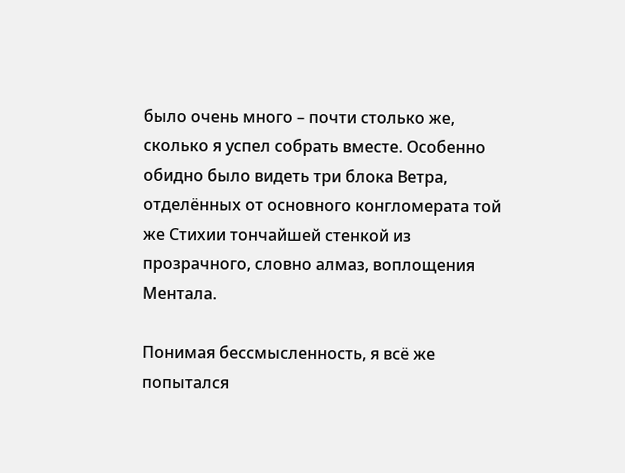было очень много – почти столько же, сколько я успел собрать вместе. Особенно обидно было видеть три блока Ветра, отделённых от основного конгломерата той же Стихии тончайшей стенкой из прозрачного, словно алмаз, воплощения Ментала.

Понимая бессмысленность, я всё же попытался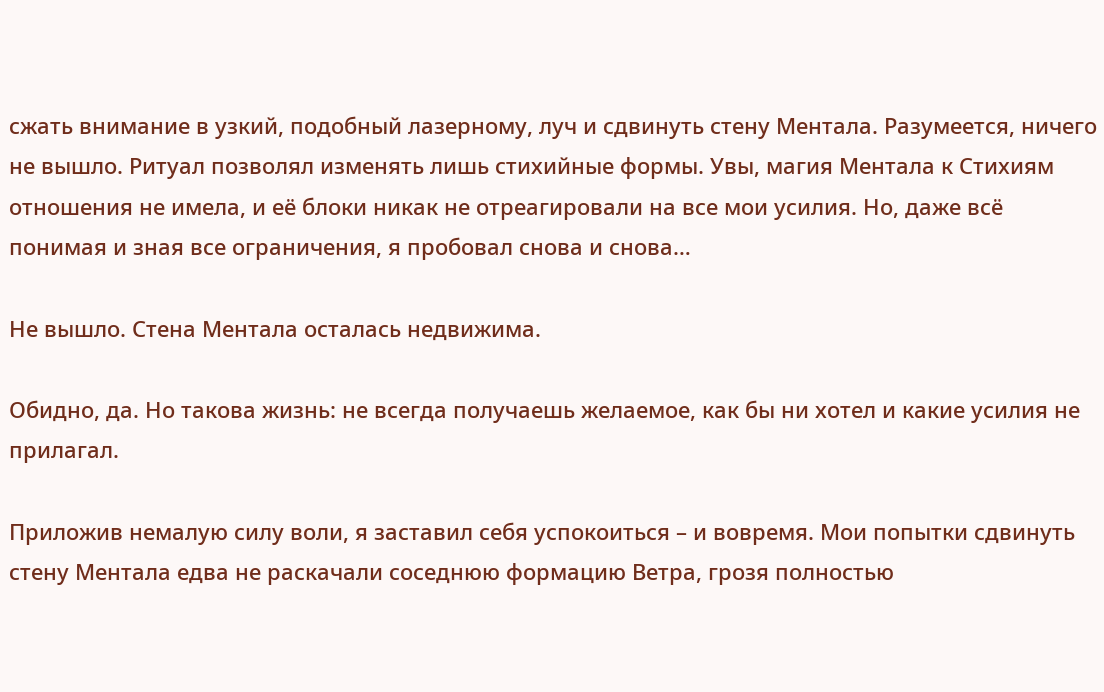сжать внимание в узкий, подобный лазерному, луч и сдвинуть стену Ментала. Разумеется, ничего не вышло. Ритуал позволял изменять лишь стихийные формы. Увы, магия Ментала к Стихиям отношения не имела, и её блоки никак не отреагировали на все мои усилия. Но, даже всё понимая и зная все ограничения, я пробовал снова и снова…

Не вышло. Стена Ментала осталась недвижима.

Обидно, да. Но такова жизнь: не всегда получаешь желаемое, как бы ни хотел и какие усилия не прилагал.

Приложив немалую силу воли, я заставил себя успокоиться – и вовремя. Мои попытки сдвинуть стену Ментала едва не раскачали соседнюю формацию Ветра, грозя полностью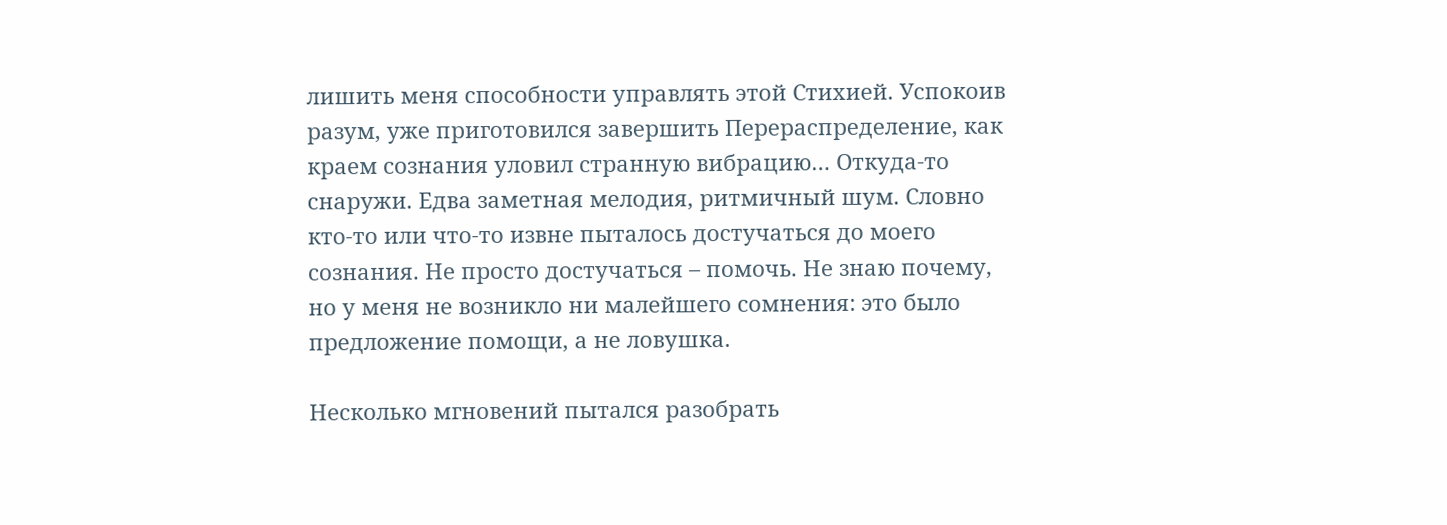лишить меня способности управлять этой Стихией. Успокоив разум, уже приготовился завершить Перераспределение, как краем сознания уловил странную вибрацию… Откуда-то снаружи. Едва заметная мелодия, ритмичный шум. Словно кто-то или что-то извне пыталось достучаться до моего сознания. Не просто достучаться – помочь. Не знаю почему, но у меня не возникло ни малейшего сомнения: это было предложение помощи, а не ловушка.

Несколько мгновений пытался разобрать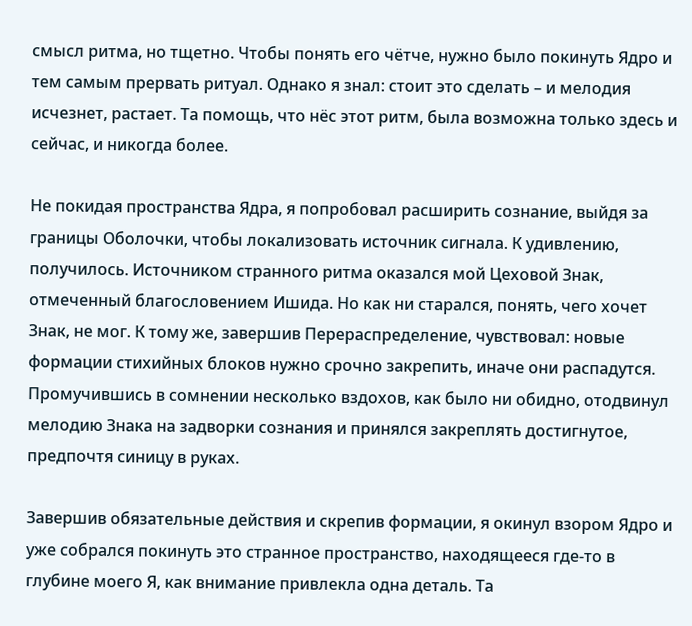смысл ритма, но тщетно. Чтобы понять его чётче, нужно было покинуть Ядро и тем самым прервать ритуал. Однако я знал: стоит это сделать – и мелодия исчезнет, растает. Та помощь, что нёс этот ритм, была возможна только здесь и сейчас, и никогда более.

Не покидая пространства Ядра, я попробовал расширить сознание, выйдя за границы Оболочки, чтобы локализовать источник сигнала. К удивлению, получилось. Источником странного ритма оказался мой Цеховой Знак, отмеченный благословением Ишида. Но как ни старался, понять, чего хочет Знак, не мог. К тому же, завершив Перераспределение, чувствовал: новые формации стихийных блоков нужно срочно закрепить, иначе они распадутся. Промучившись в сомнении несколько вздохов, как было ни обидно, отодвинул мелодию Знака на задворки сознания и принялся закреплять достигнутое, предпочтя синицу в руках.

Завершив обязательные действия и скрепив формации, я окинул взором Ядро и уже собрался покинуть это странное пространство, находящееся где-то в глубине моего Я, как внимание привлекла одна деталь. Та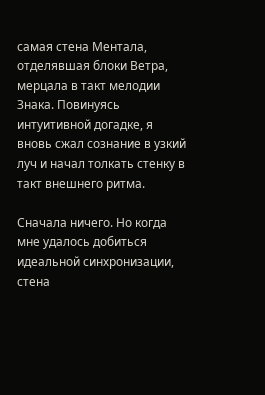самая стена Ментала, отделявшая блоки Ветра, мерцала в такт мелодии Знака. Повинуясь интуитивной догадке, я вновь сжал сознание в узкий луч и начал толкать стенку в такт внешнего ритма.

Сначала ничего. Но когда мне удалось добиться идеальной синхронизации, стена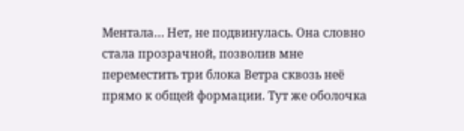Ментала… Нет, не подвинулась. Она словно стала прозрачной, позволив мне переместить три блока Ветра сквозь неё прямо к общей формации. Тут же оболочка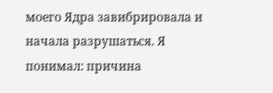моего Ядра завибрировала и начала разрушаться. Я понимал: причина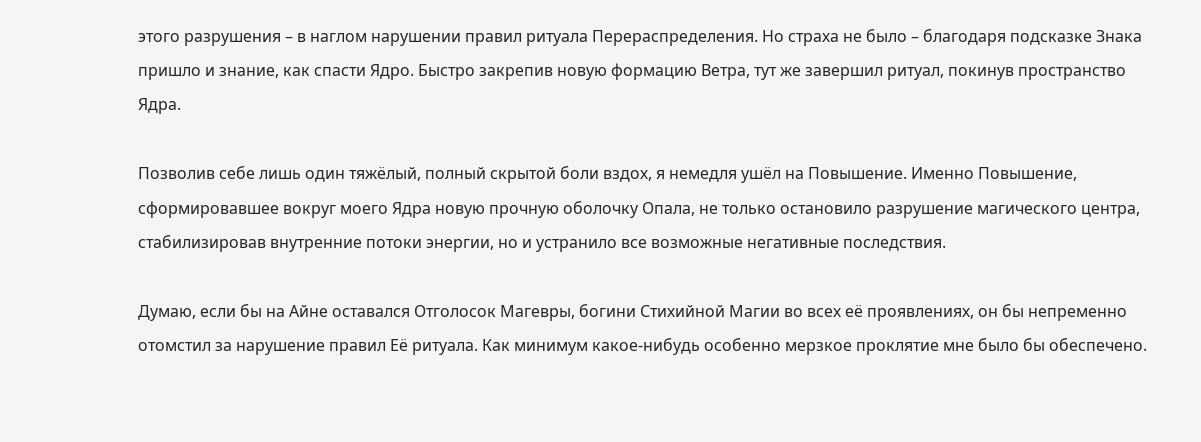этого разрушения – в наглом нарушении правил ритуала Перераспределения. Но страха не было – благодаря подсказке Знака пришло и знание, как спасти Ядро. Быстро закрепив новую формацию Ветра, тут же завершил ритуал, покинув пространство Ядра.

Позволив себе лишь один тяжёлый, полный скрытой боли вздох, я немедля ушёл на Повышение. Именно Повышение, сформировавшее вокруг моего Ядра новую прочную оболочку Опала, не только остановило разрушение магического центра, стабилизировав внутренние потоки энергии, но и устранило все возможные негативные последствия.

Думаю, если бы на Айне оставался Отголосок Магевры, богини Стихийной Магии во всех её проявлениях, он бы непременно отомстил за нарушение правил Её ритуала. Как минимум какое-нибудь особенно мерзкое проклятие мне было бы обеспечено.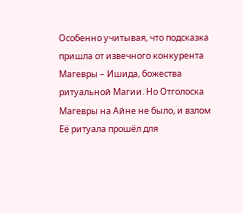Особенно учитывая, что подсказка пришла от извечного конкурента Магевры – Ишида, божества ритуальной Магии. Но Отголоска Магевры на Айне не было, и взлом Её ритуала прошёл для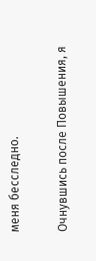меня бесследно.

Очнувшись после Повышения, я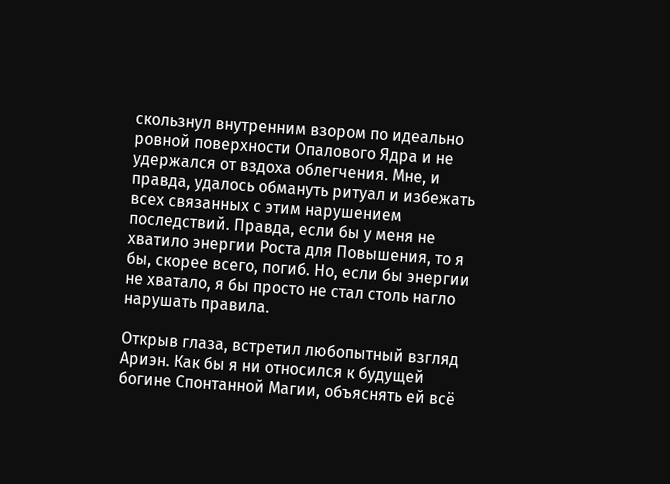скользнул внутренним взором по идеально ровной поверхности Опалового Ядра и не удержался от вздоха облегчения. Мне, и правда, удалось обмануть ритуал и избежать всех связанных с этим нарушением последствий. Правда, если бы у меня не хватило энергии Роста для Повышения, то я бы, скорее всего, погиб. Но, если бы энергии не хватало, я бы просто не стал столь нагло нарушать правила.

Открыв глаза, встретил любопытный взгляд Ариэн. Как бы я ни относился к будущей богине Спонтанной Магии, объяснять ей всё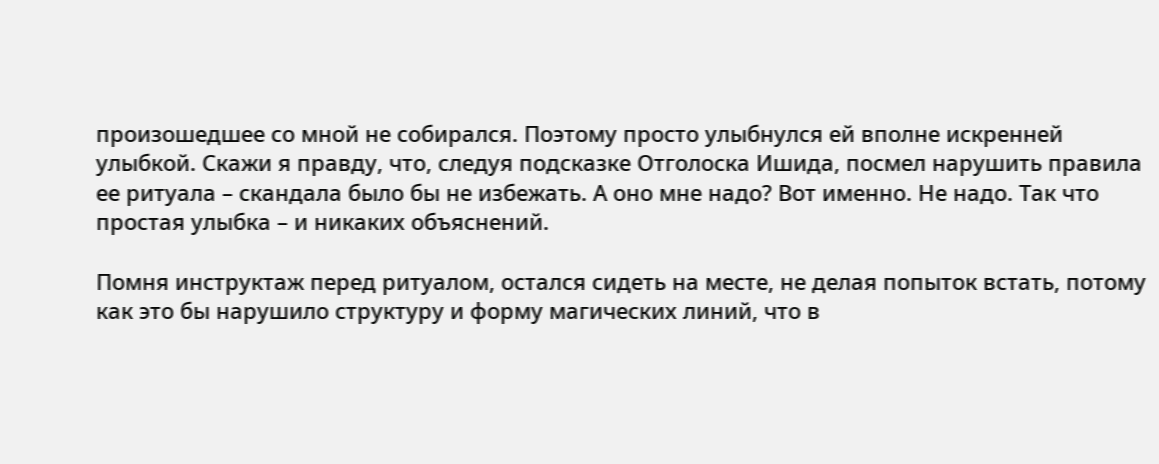произошедшее со мной не собирался. Поэтому просто улыбнулся ей вполне искренней улыбкой. Скажи я правду, что, следуя подсказке Отголоска Ишида, посмел нарушить правила ее ритуала – скандала было бы не избежать. А оно мне надо? Вот именно. Не надо. Так что простая улыбка – и никаких объяснений.

Помня инструктаж перед ритуалом, остался сидеть на месте, не делая попыток встать, потому как это бы нарушило структуру и форму магических линий, что в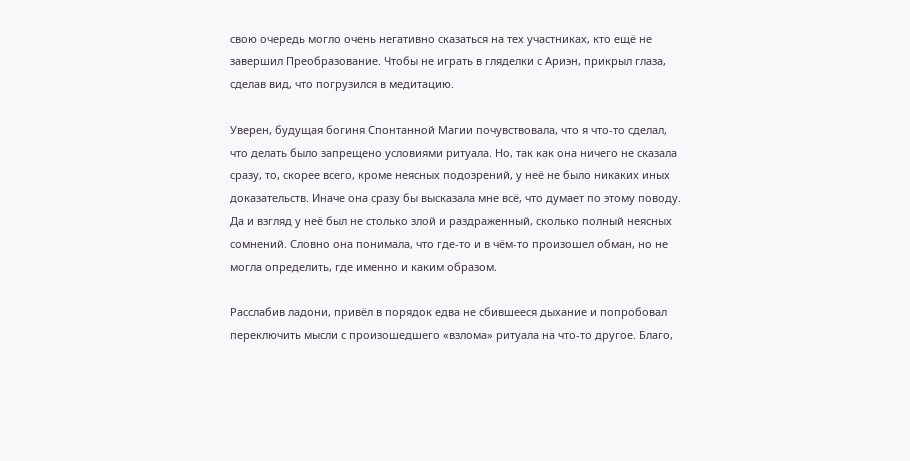свою очередь могло очень негативно сказаться на тех участниках, кто ещё не завершил Преобразование. Чтобы не играть в гляделки с Ариэн, прикрыл глаза, сделав вид, что погрузился в медитацию.

Уверен, будущая богиня Спонтанной Магии почувствовала, что я что-то сделал, что делать было запрещено условиями ритуала. Но, так как она ничего не сказала сразу, то, скорее всего, кроме неясных подозрений, у неё не было никаких иных доказательств. Иначе она сразу бы высказала мне всё, что думает по этому поводу. Да и взгляд у неё был не столько злой и раздраженный, сколько полный неясных сомнений. Словно она понимала, что где-то и в чём-то произошел обман, но не могла определить, где именно и каким образом.

Расслабив ладони, привёл в порядок едва не сбившееся дыхание и попробовал переключить мысли с произошедшего «взлома» ритуала на что-то другое. Благо,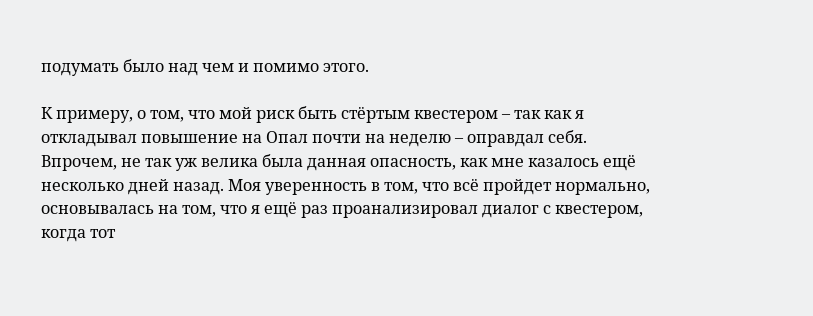подумать было над чем и помимо этого.

К примеру, о том, что мой риск быть стёртым квестером – так как я откладывал повышение на Опал почти на неделю – оправдал себя. Впрочем, не так уж велика была данная опасность, как мне казалось ещё несколько дней назад. Моя уверенность в том, что всё пройдет нормально, основывалась на том, что я ещё раз проанализировал диалог с квестером, когда тот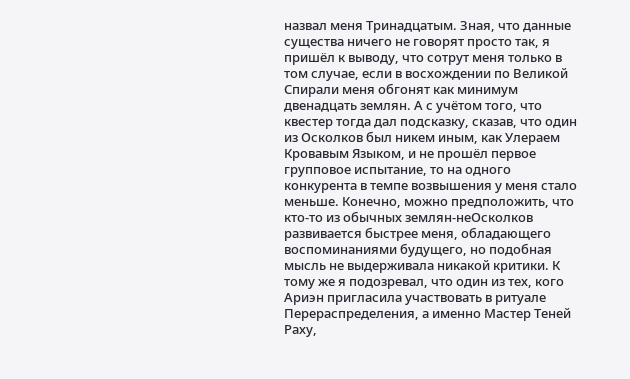назвал меня Тринадцатым. Зная, что данные существа ничего не говорят просто так, я пришёл к выводу, что сотрут меня только в том случае, если в восхождении по Великой Спирали меня обгонят как минимум двенадцать землян. А с учётом того, что квестер тогда дал подсказку, сказав, что один из Осколков был никем иным, как Улераем Кровавым Языком, и не прошёл первое групповое испытание, то на одного конкурента в темпе возвышения у меня стало меньше. Конечно, можно предположить, что кто-то из обычных землян-неОсколков развивается быстрее меня, обладающего воспоминаниями будущего, но подобная мысль не выдерживала никакой критики. К тому же я подозревал, что один из тех, кого Ариэн пригласила участвовать в ритуале Перераспределения, а именно Мастер Теней Раху,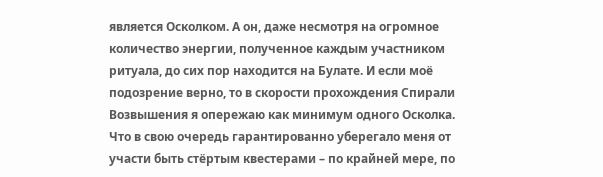является Осколком. А он, даже несмотря на огромное количество энергии, полученное каждым участником ритуала, до сих пор находится на Булате. И если моё подозрение верно, то в скорости прохождения Спирали Возвышения я опережаю как минимум одного Осколка. Что в свою очередь гарантированно уберегало меня от участи быть стёртым квестерами – по крайней мере, по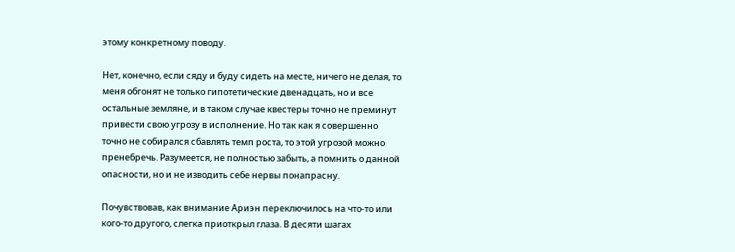этому конкретному поводу.

Нет, конечно, если сяду и буду сидеть на месте, ничего не делая, то меня обгонят не только гипотетические двенадцать, но и все остальные земляне, и в таком случае квестеры точно не преминут привести свою угрозу в исполнение. Но так как я совершенно точно не собирался сбавлять темп роста, то этой угрозой можно пренебречь. Разумеется, не полностью забыть, а помнить о данной опасности, но и не изводить себе нервы понапрасну.

Почувствовав, как внимание Ариэн переключилось на что-то или кого-то другого, слегка приоткрыл глаза. В десяти шагах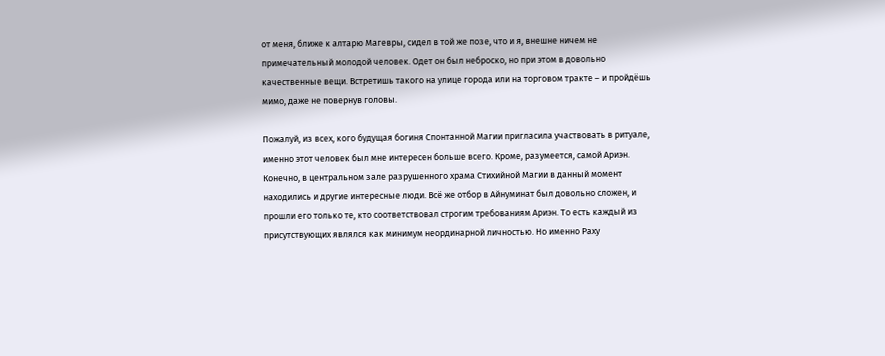от меня, ближе к алтарю Магевры, сидел в той же позе, что и я, внешне ничем не примечательный молодой человек. Одет он был неброско, но при этом в довольно качественные вещи. Встретишь такого на улице города или на торговом тракте – и пройдёшь мимо, даже не повернув головы.

Пожалуй, из всех, кого будущая богиня Спонтанной Магии пригласила участвовать в ритуале, именно этот человек был мне интересен больше всего. Кроме, разумеется, самой Ариэн. Конечно, в центральном зале разрушенного храма Стихийной Магии в данный момент находились и другие интересные люди. Всё же отбор в Айнуминат был довольно сложен, и прошли его только те, кто соответствовал строгим требованиям Ариэн. То есть каждый из присутствующих являлся как минимум неординарной личностью. Но именно Раху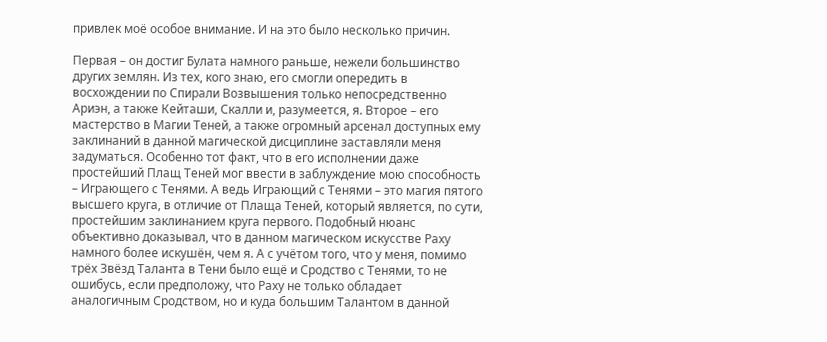привлек моё особое внимание. И на это было несколько причин.

Первая – он достиг Булата намного раньше, нежели большинство других землян. Из тех, кого знаю, его смогли опередить в восхождении по Спирали Возвышения только непосредственно Ариэн, а также Кейташи, Скалли и, разумеется, я. Второе – его мастерство в Магии Теней, а также огромный арсенал доступных ему заклинаний в данной магической дисциплине заставляли меня задуматься. Особенно тот факт, что в его исполнении даже простейший Плащ Теней мог ввести в заблуждение мою способность – Играющего с Тенями. А ведь Играющий с Тенями – это магия пятого высшего круга, в отличие от Плаща Теней, который является, по сути, простейшим заклинанием круга первого. Подобный нюанс объективно доказывал, что в данном магическом искусстве Раху намного более искушён, чем я. А с учётом того, что у меня, помимо трёх Звёзд Таланта в Тени было ещё и Сродство с Тенями, то не ошибусь, если предположу, что Раху не только обладает аналогичным Сродством, но и куда большим Талантом в данной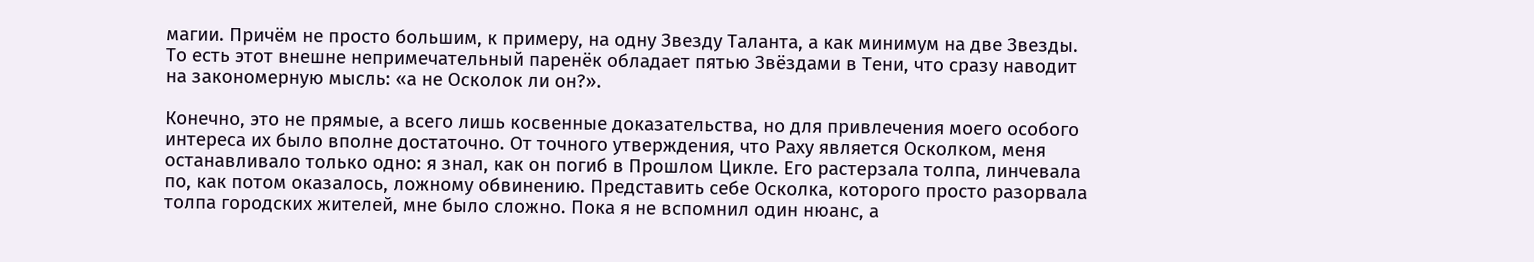магии. Причём не просто большим, к примеру, на одну Звезду Таланта, а как минимум на две Звезды. То есть этот внешне непримечательный паренёк обладает пятью Звёздами в Тени, что сразу наводит на закономерную мысль: «а не Осколок ли он?».

Конечно, это не прямые, а всего лишь косвенные доказательства, но для привлечения моего особого интереса их было вполне достаточно. От точного утверждения, что Раху является Осколком, меня останавливало только одно: я знал, как он погиб в Прошлом Цикле. Его растерзала толпа, линчевала по, как потом оказалось, ложному обвинению. Представить себе Осколка, которого просто разорвала толпа городских жителей, мне было сложно. Пока я не вспомнил один нюанс, а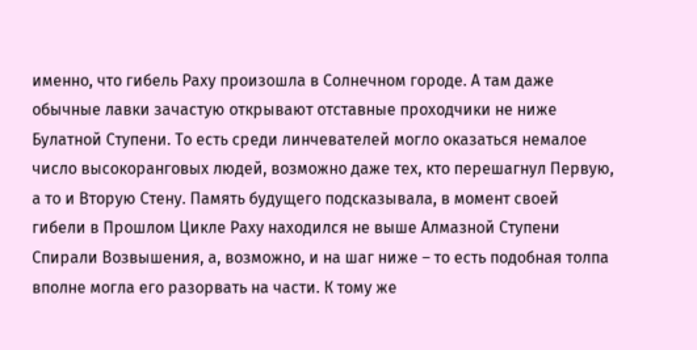именно, что гибель Раху произошла в Солнечном городе. А там даже обычные лавки зачастую открывают отставные проходчики не ниже Булатной Ступени. То есть среди линчевателей могло оказаться немалое число высокоранговых людей, возможно даже тех, кто перешагнул Первую, а то и Вторую Стену. Память будущего подсказывала, в момент своей гибели в Прошлом Цикле Раху находился не выше Алмазной Ступени Спирали Возвышения, а, возможно, и на шаг ниже – то есть подобная толпа вполне могла его разорвать на части. К тому же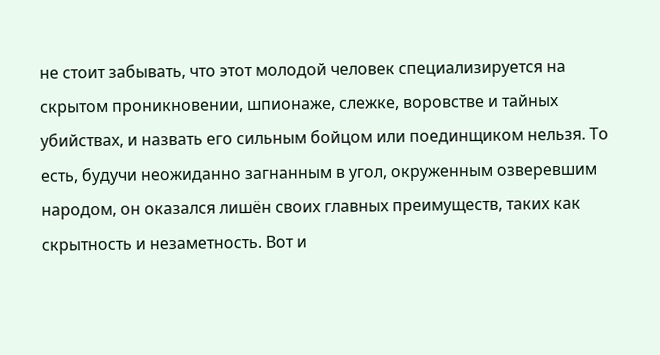не стоит забывать, что этот молодой человек специализируется на скрытом проникновении, шпионаже, слежке, воровстве и тайных убийствах, и назвать его сильным бойцом или поединщиком нельзя. То есть, будучи неожиданно загнанным в угол, окруженным озверевшим народом, он оказался лишён своих главных преимуществ, таких как скрытность и незаметность. Вот и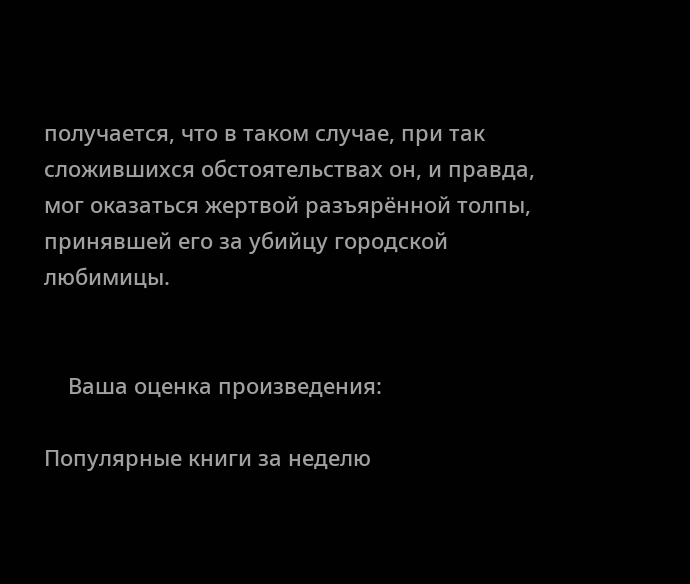получается, что в таком случае, при так сложившихся обстоятельствах он, и правда, мог оказаться жертвой разъярённой толпы, принявшей его за убийцу городской любимицы.


    Ваша оценка произведения:

Популярные книги за неделю